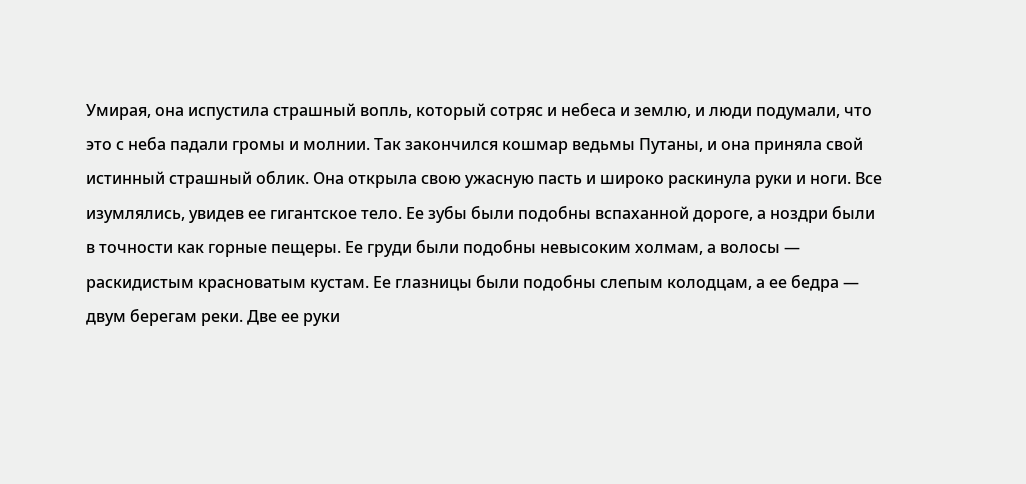Умирая, она испустила страшный вопль, который сотряс и небеса и землю, и люди подумали, что это с неба падали громы и молнии. Так закончился кошмар ведьмы Путаны, и она приняла свой истинный страшный облик. Она открыла свою ужасную пасть и широко раскинула руки и ноги. Все изумлялись, увидев ее гигантское тело. Ее зубы были подобны вспаханной дороге, а ноздри были в точности как горные пещеры. Ее груди были подобны невысоким холмам, а волосы — раскидистым красноватым кустам. Ее глазницы были подобны слепым колодцам, а ее бедра — двум берегам реки. Две ее руки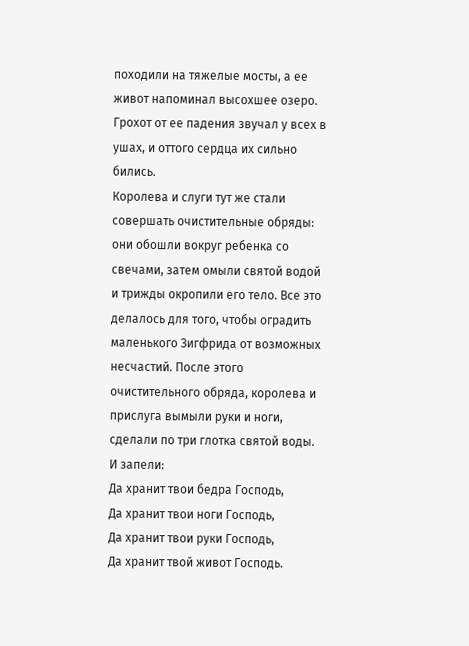походили на тяжелые мосты, а ее живот напоминал высохшее озеро. Грохот от ее падения звучал у всех в ушах, и оттого сердца их сильно бились.
Королева и слуги тут же стали совершать очистительные обряды: они обошли вокруг ребенка со свечами, затем омыли святой водой и трижды окропили его тело. Все это делалось для того, чтобы оградить маленького Зигфрида от возможных несчастий. После этого очистительного обряда, королева и прислуга вымыли руки и ноги, сделали по три глотка святой воды. И запели:
Да хранит твои бедра Господь,
Да хранит твои ноги Господь,
Да хранит твои руки Господь,
Да хранит твой живот Господь.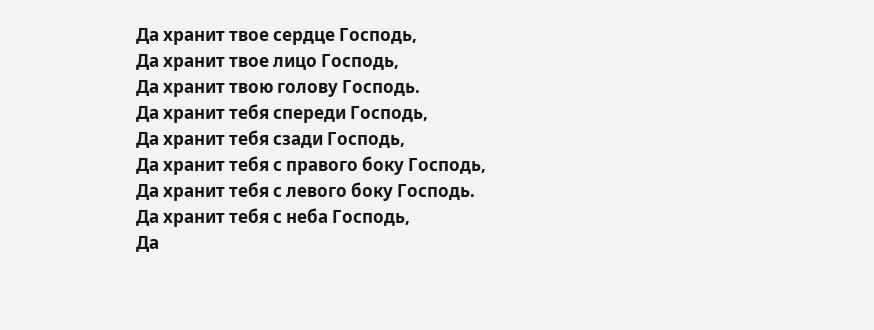Да хранит твое сердце Господь,
Да хранит твое лицо Господь,
Да хранит твою голову Господь.
Да хранит тебя спереди Господь,
Да хранит тебя сзади Господь,
Да хранит тебя с правого боку Господь,
Да хранит тебя с левого боку Господь.
Да хранит тебя с неба Господь,
Да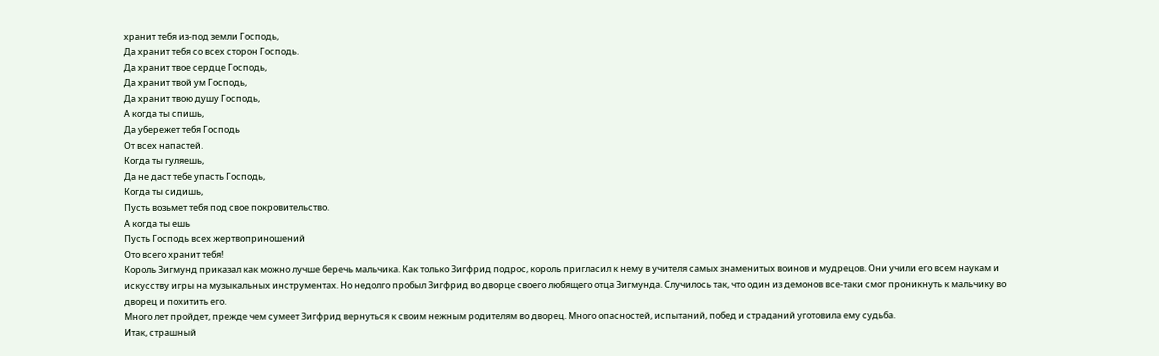хранит тебя из-под земли Господь,
Да хранит тебя со всех сторон Господь.
Да хранит твое сердце Господь,
Да хранит твой ум Господь,
Да хранит твою душу Господь,
А когда ты спишь,
Да убережет тебя Господь
От всех напастей.
Когда ты гуляешь,
Да не даст тебе упасть Господь,
Когда ты сидишь,
Пусть возьмет тебя под свое покровительство.
А когда ты ешь
Пусть Господь всех жертвоприношений
Ото всего хранит тебя!
Король Зигмунд приказал как можно лучше беречь мальчика. Как только Зигфрид подрос, король пригласил к нему в учителя самых знаменитых воинов и мудрецов. Они учили его всем наукам и искусству игры на музыкальных инструментах. Но недолго пробыл Зигфрид во дворце своего любящего отца Зигмунда. Случилось так, что один из демонов все-таки смог проникнуть к мальчику во дворец и похитить его.
Много лет пройдет, прежде чем сумеет Зигфрид вернуться к своим нежным родителям во дворец. Много опасностей, испытаний, побед и страданий уготовила ему судьба.
Итак, страшный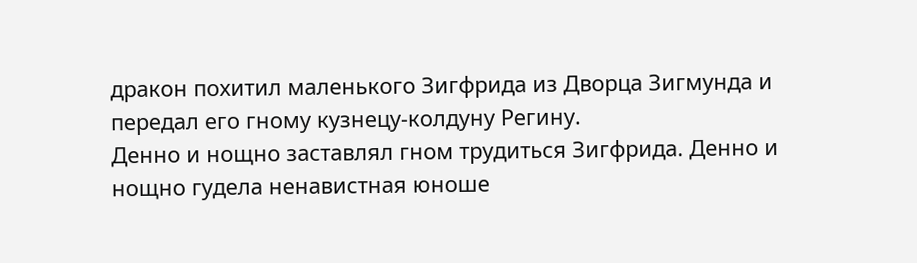дракон похитил маленького Зигфрида из Дворца Зигмунда и передал его гному кузнецу-колдуну Регину.
Денно и нощно заставлял гном трудиться Зигфрида. Денно и нощно гудела ненавистная юноше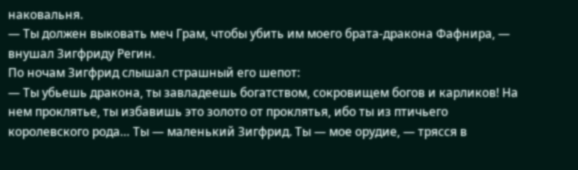наковальня.
— Ты должен выковать меч Грам, чтобы убить им моего брата-дракона Фафнира, — внушал Зигфриду Регин.
По ночам Зигфрид слышал страшный его шепот:
— Ты убьешь дракона, ты завладеешь богатством, сокровищем богов и карликов! На нем проклятье, ты избавишь это золото от проклятья, ибо ты из птичьего королевского рода… Ты — маленький Зигфрид. Ты — мое орудие, — трясся в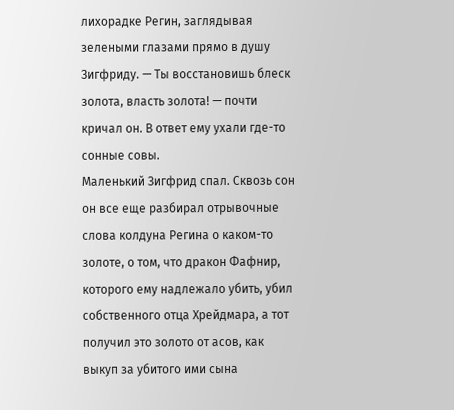лихорадке Регин, заглядывая зелеными глазами прямо в душу Зигфриду. — Ты восстановишь блеск золота, власть золота! — почти кричал он. В ответ ему ухали где-то сонные совы.
Маленький Зигфрид спал. Сквозь сон он все еще разбирал отрывочные слова колдуна Регина о каком-то золоте, о том, что дракон Фафнир, которого ему надлежало убить, убил собственного отца Хрейдмара, а тот получил это золото от асов, как выкуп за убитого ими сына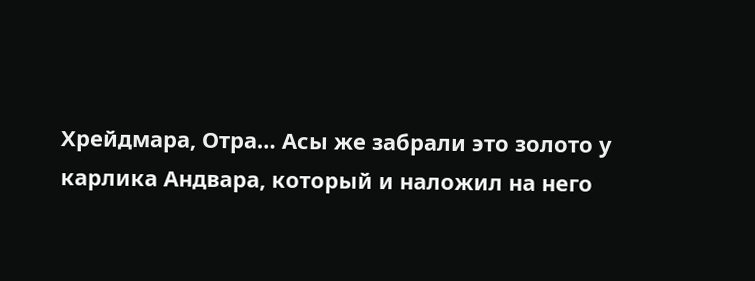Хрейдмара, Отра… Асы же забрали это золото у карлика Андвара, который и наложил на него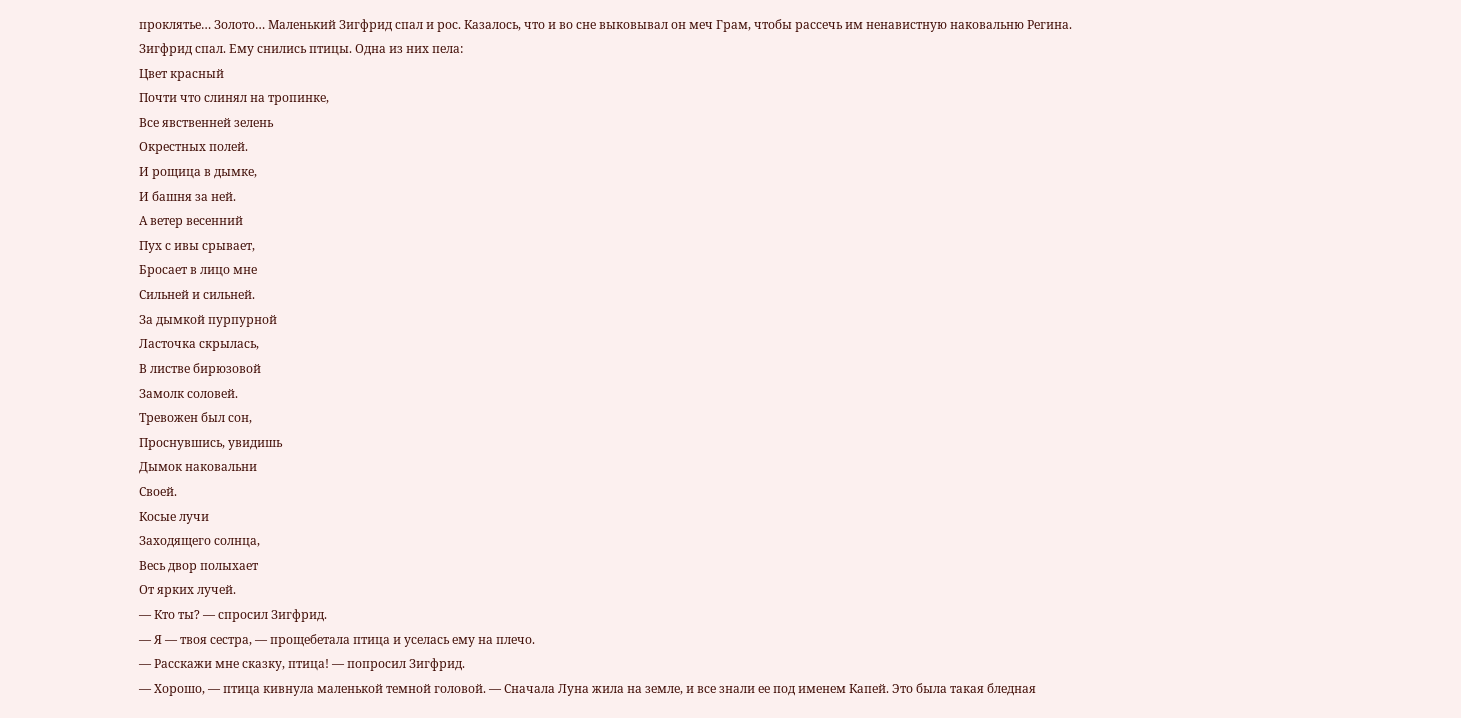проклятье… Золото… Маленький Зигфрид спал и рос. Казалось, что и во сне выковывал он меч Грам, чтобы рассечь им ненавистную наковальню Регина.
Зигфрид спал. Ему снились птицы. Одна из них пела:
Цвет красный
Почти что слинял на тропинке,
Все явственней зелень
Окрестных полей.
И рощица в дымке,
И башня за ней.
А ветер весенний
Пух с ивы срывает,
Бросает в лицо мне
Сильней и сильней.
За дымкой пурпурной
Ласточка скрылась,
В листве бирюзовой
Замолк соловей.
Тревожен был сон,
Проснувшись, увидишь
Дымок наковальни
Своей.
Косые лучи
Заходящего солнца,
Весь двор полыхает
От ярких лучей.
— Кто ты? — спросил Зигфрид.
— Я — твоя сестра, — прощебетала птица и уселась ему на плечо.
— Расскажи мне сказку, птица! — попросил Зигфрид.
— Хорошо, — птица кивнула маленькой темной головой. — Сначала Луна жила на земле, и все знали ее под именем Капей. Это была такая бледная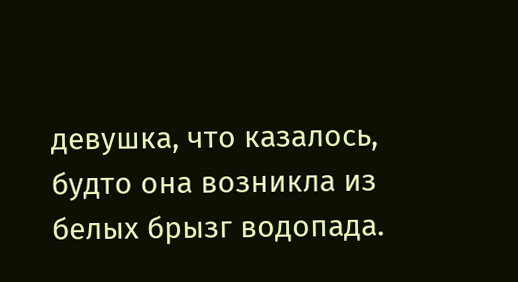девушка, что казалось, будто она возникла из белых брызг водопада.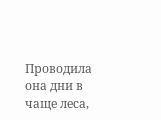Проводила она дни в чаще леса,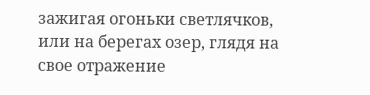зажигая огоньки светлячков, или на берегах озер, глядя на свое отражение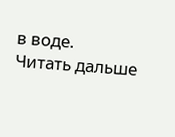в воде.
Читать дальше